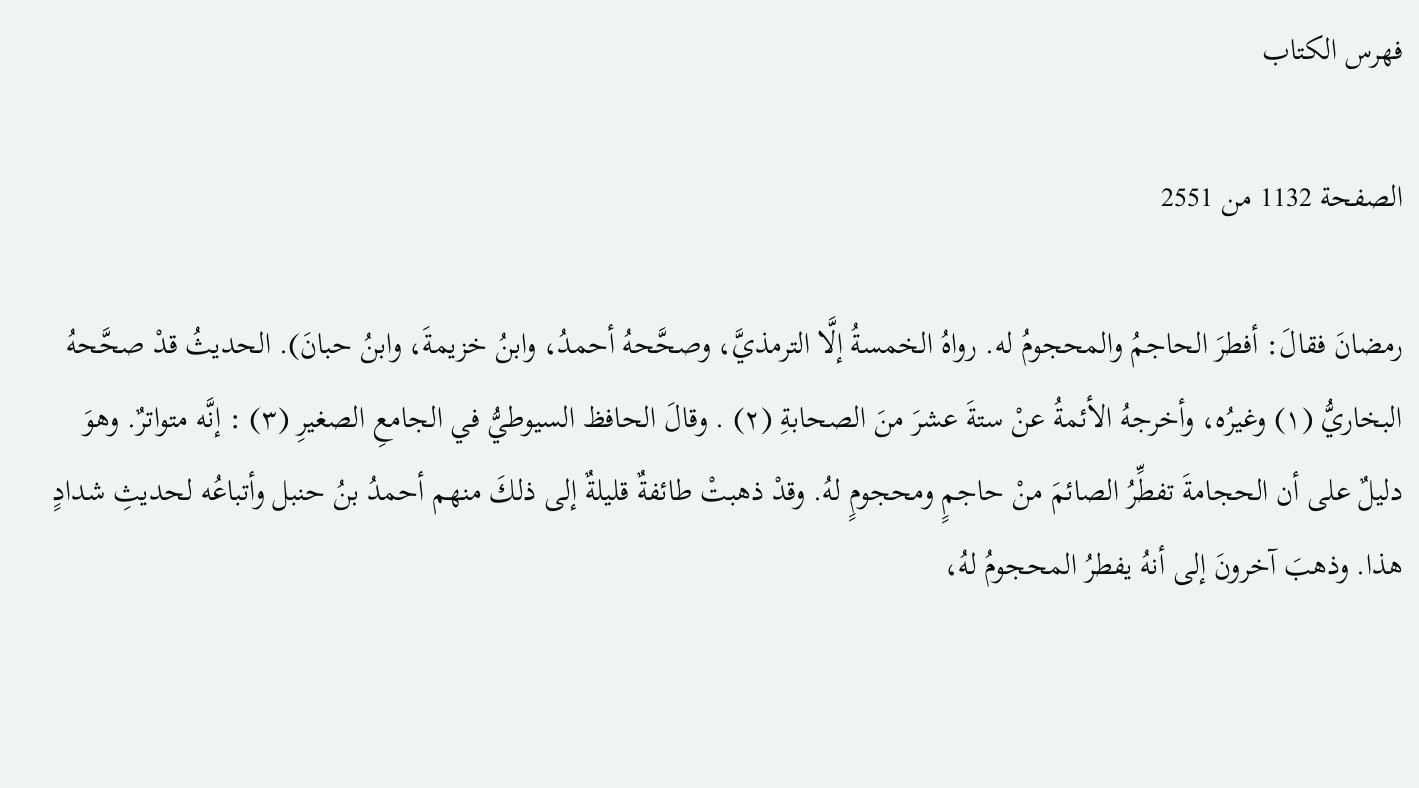فهرس الكتاب

الصفحة 1132 من 2551

رمضانَ فقالَ: أفطرَ الحاجمُ والمحجومُ له. رواهُ الخمسةُ إلَّا الترمذيَّ، وصحَّحهُ أحمدُ، وابنُ خزيمةَ، وابنُ حبانَ). الحديثُ قدْ صحَّحهُ البخاريُّ (١) وغيرُه، وأخرجهُ الأئمةُ عنْ ستةَ عشرَ منَ الصحابةِ (٢) . وقالَ الحافظ السيوطيُّ في الجامعِ الصغيرِ (٣) : إنَّه متواترٌ. وهوَ دليلٌ على أن الحجامةَ تفطِّرُ الصائمَ منْ حاجمٍ ومحجومٍ لهُ. وقدْ ذهبتْ طائفةٌ قليلةٌ إلى ذلكَ منهم أحمدُ بنُ حنبل وأتباعُه لحديثِ شدادٍ هذا. وذهبَ آخرونَ إلى أنهُ يفطرُ المحجومُ لهُ،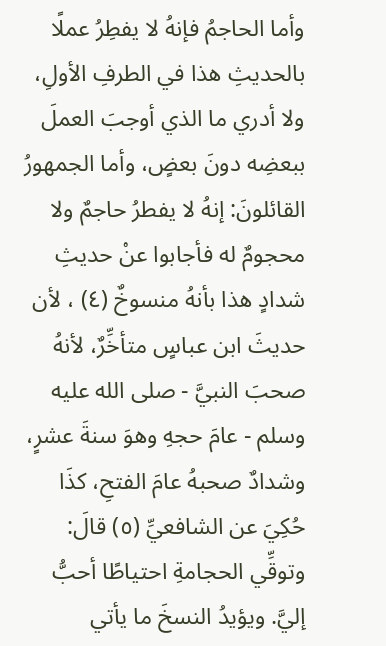وأما الحاجمُ فإنهُ لا يفطِرُ عملًا بالحديثِ هذا في الطرفِ الأولِ، ولا أدري ما الذي أوجبَ العملَ ببعضِه دونَ بعضٍ، وأما الجمهورُ القائلونَ: إنهُ لا يفطرُ حاجمٌ ولا محجومٌ له فأجابوا عنْ حديثِ شدادٍ هذا بأنهُ منسوخٌ (٤) ، لأن حديثَ ابن عباسٍ متأخِّرٌ، لأنهُ صحبَ النبيَّ - صلى الله عليه وسلم - عامَ حجهِ وهوَ سنةَ عشرٍ، وشدادٌ صحبهُ عامَ الفتحِ، كذَا حُكِيَ عن الشافعيِّ (٥) قالَ: وتوقِّي الحجامةِ احتياطًا أحبُّ إليَّ. ويؤيدُ النسخَ ما يأتي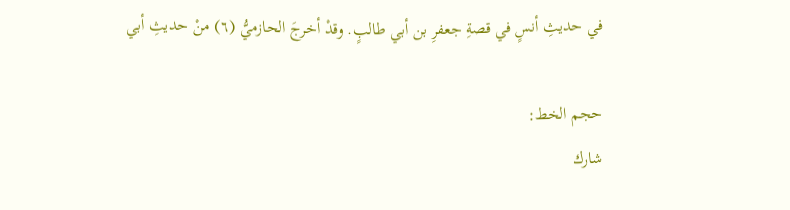في حديثِ أنسٍ في قصةِ جعفرِ بن أبي طالبٍ. وقدْ أخرجَ الحازميُّ (٦) منْ حديثِ أبي

حجم الخط:
شارك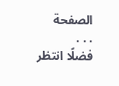الصفحة
. . .
فضلًا انتظر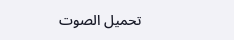تحميل الصوت